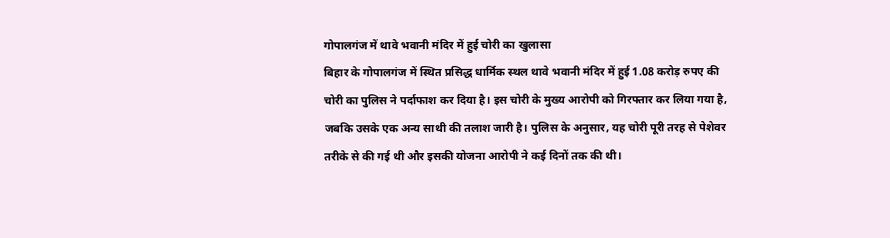गोपालगंज में थावे भवानी मंदिर में हुई चोरी का खुलासा
बिहार के गोपालगंज में स्थित प्रसिद्ध धार्मिक स्थल थावे भवानी मंदिर में हुई 1.08 करोड़ रुपए की चोरी का पुलिस ने पर्दाफाश कर दिया है। इस चोरी के मुख्य आरोपी को गिरफ्तार कर लिया गया है, जबकि उसके एक अन्य साथी की तलाश जारी है। पुलिस के अनुसार, यह चोरी पूरी तरह से पेशेवर तरीके से की गई थी और इसकी योजना आरोपी ने कई दिनों तक की थी।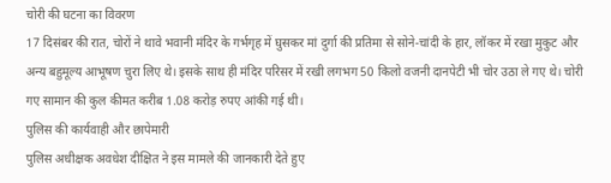चोरी की घटना का विवरण
17 दिसंबर की रात, चोरों ने थावे भवानी मंदिर के गर्भगृह में घुसकर मां दुर्गा की प्रतिमा से सोने-चांदी के हार, लॉकर में रखा मुकुट और अन्य बहुमूल्य आभूषण चुरा लिए थे। इसके साथ ही मंदिर परिसर में रखी लगभग 50 किलो वजनी दानपेटी भी चोर उठा ले गए थे। चोरी गए सामान की कुल कीमत करीब 1.08 करोड़ रुपए आंकी गई थी।
पुलिस की कार्यवाही और छापेमारी
पुलिस अधीक्षक अवधेश दीक्षित ने इस मामले की जानकारी देते हुए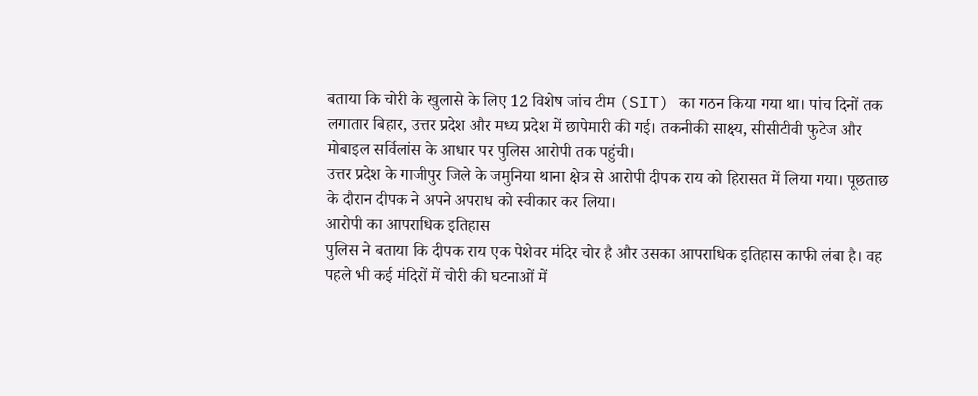बताया कि चोरी के खुलासे के लिए 12 विशेष जांच टीम (SIT) का गठन किया गया था। पांच दिनों तक लगातार बिहार, उत्तर प्रदेश और मध्य प्रदेश में छापेमारी की गई। तकनीकी साक्ष्य, सीसीटीवी फुटेज और मोबाइल सर्विलांस के आधार पर पुलिस आरोपी तक पहुंची।
उत्तर प्रदेश के गाजीपुर जिले के जमुनिया थाना क्षेत्र से आरोपी दीपक राय को हिरासत में लिया गया। पूछताछ के दौरान दीपक ने अपने अपराध को स्वीकार कर लिया।
आरोपी का आपराधिक इतिहास
पुलिस ने बताया कि दीपक राय एक पेशेवर मंदिर चोर है और उसका आपराधिक इतिहास काफी लंबा है। वह पहले भी कई मंदिरों में चोरी की घटनाओं में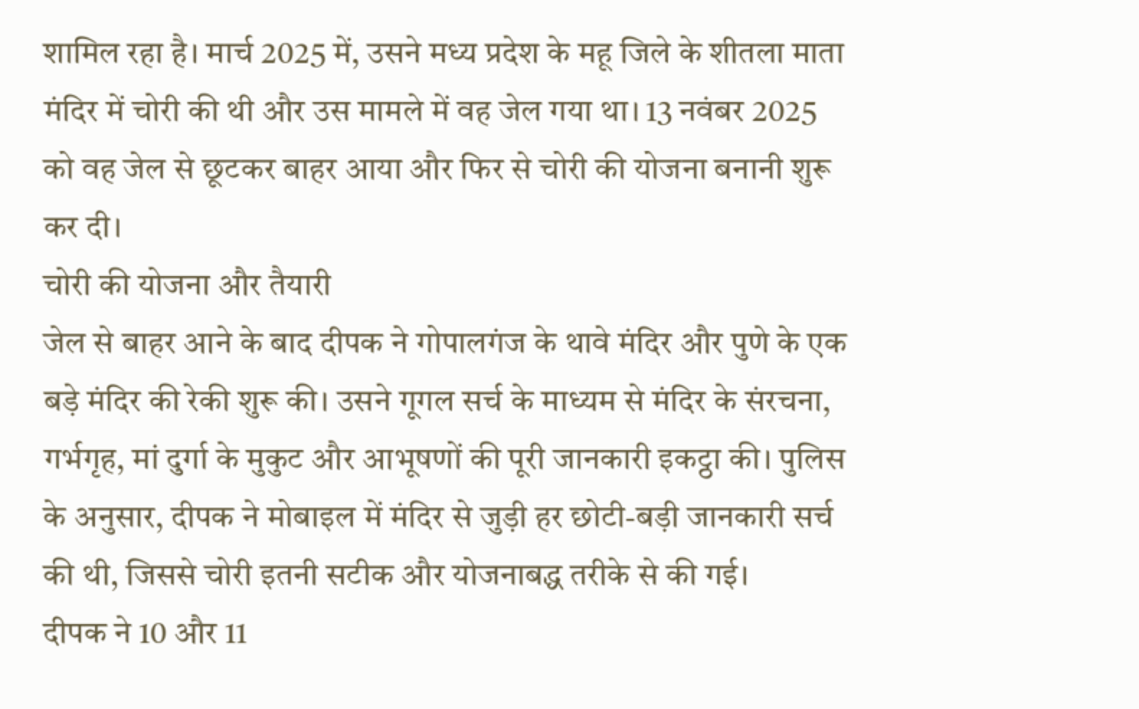शामिल रहा है। मार्च 2025 में, उसने मध्य प्रदेश के महू जिले के शीतला माता मंदिर में चोरी की थी और उस मामले में वह जेल गया था। 13 नवंबर 2025 को वह जेल से छूटकर बाहर आया और फिर से चोरी की योजना बनानी शुरू कर दी।
चोरी की योजना और तैयारी
जेल से बाहर आने के बाद दीपक ने गोपालगंज के थावे मंदिर और पुणे के एक बड़े मंदिर की रेकी शुरू की। उसने गूगल सर्च के माध्यम से मंदिर के संरचना, गर्भगृह, मां दुर्गा के मुकुट और आभूषणों की पूरी जानकारी इकट्ठा की। पुलिस के अनुसार, दीपक ने मोबाइल में मंदिर से जुड़ी हर छोटी-बड़ी जानकारी सर्च की थी, जिससे चोरी इतनी सटीक और योजनाबद्ध तरीके से की गई।
दीपक ने 10 और 11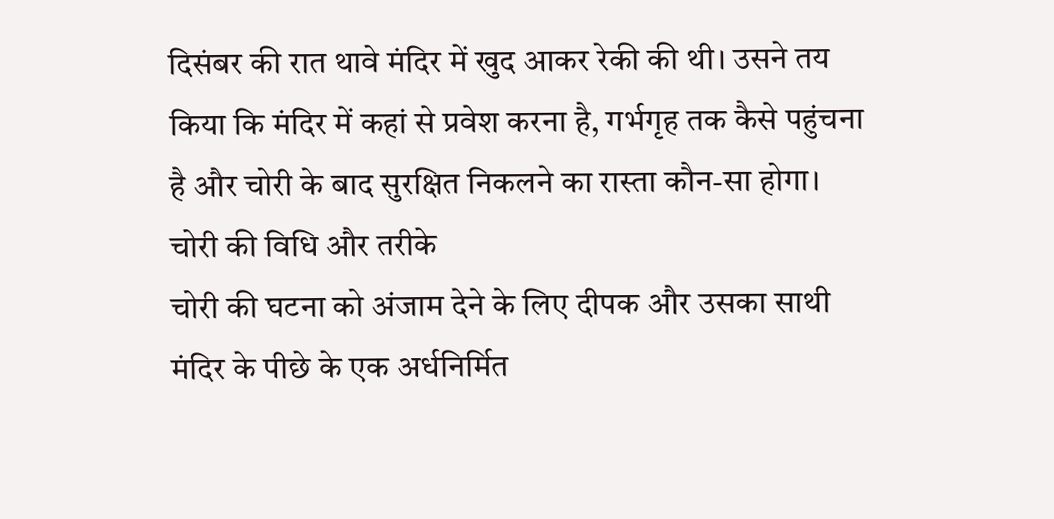दिसंबर की रात थावे मंदिर में खुद आकर रेकी की थी। उसने तय किया कि मंदिर में कहां से प्रवेश करना है, गर्भगृह तक कैसे पहुंचना है और चोरी के बाद सुरक्षित निकलने का रास्ता कौन-सा होगा।
चोरी की विधि और तरीके
चोरी की घटना को अंजाम देने के लिए दीपक और उसका साथी मंदिर के पीछे के एक अर्धनिर्मित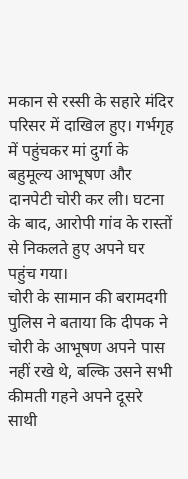मकान से रस्सी के सहारे मंदिर परिसर में दाखिल हुए। गर्भगृह में पहुंचकर मां दुर्गा के बहुमूल्य आभूषण और दानपेटी चोरी कर ली। घटना के बाद, आरोपी गांव के रास्तों से निकलते हुए अपने घर पहुंच गया।
चोरी के सामान की बरामदगी
पुलिस ने बताया कि दीपक ने चोरी के आभूषण अपने पास नहीं रखे थे, बल्कि उसने सभी कीमती गहने अपने दूसरे साथी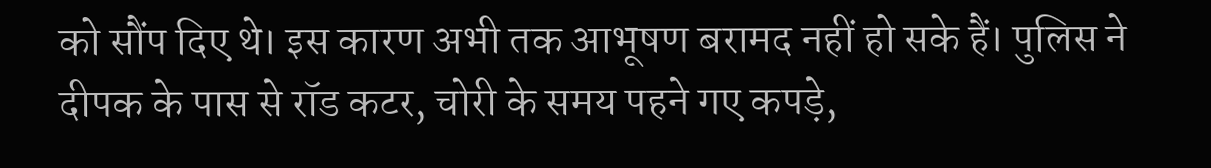को सौंप दिए थे। इस कारण अभी तक आभूषण बरामद नहीं हो सके हैं। पुलिस ने दीपक के पास से रॉड कटर, चोरी के समय पहने गए कपड़े,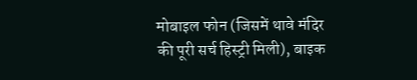मोबाइल फोन (जिसमें थावे मंदिर की पूरी सर्च हिस्ट्री मिली), बाइक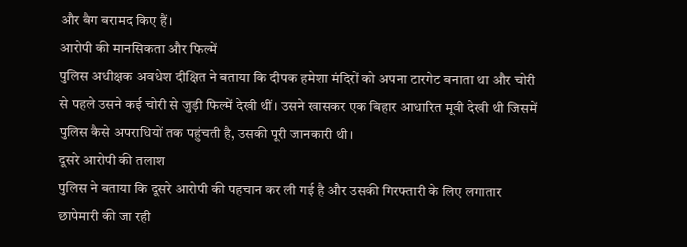और बैग बरामद किए हैं।
आरोपी की मानसिकता और फिल्में
पुलिस अधीक्षक अवधेश दीक्षित ने बताया कि दीपक हमेशा मंदिरों को अपना टारगेट बनाता था और चोरी से पहले उसने कई चोरी से जुड़ी फिल्में देखी थीं। उसने खासकर एक बिहार आधारित मूवी देखी थी जिसमें पुलिस कैसे अपराधियों तक पहुंचती है, उसकी पूरी जानकारी थी।
दूसरे आरोपी की तलाश
पुलिस ने बताया कि दूसरे आरोपी की पहचान कर ली गई है और उसकी गिरफ्तारी के लिए लगातार छापेमारी की जा रही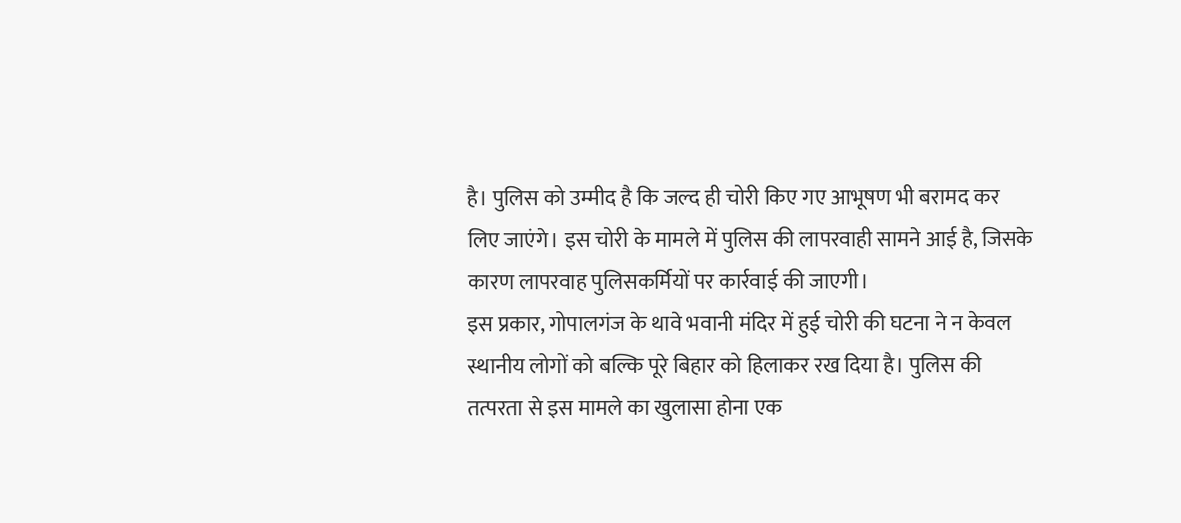है। पुलिस को उम्मीद है कि जल्द ही चोरी किए गए आभूषण भी बरामद कर लिए जाएंगे। इस चोरी के मामले में पुलिस की लापरवाही सामने आई है, जिसके कारण लापरवाह पुलिसकर्मियों पर कार्रवाई की जाएगी।
इस प्रकार, गोपालगंज के थावे भवानी मंदिर में हुई चोरी की घटना ने न केवल स्थानीय लोगों को बल्कि पूरे बिहार को हिलाकर रख दिया है। पुलिस की तत्परता से इस मामले का खुलासा होना एक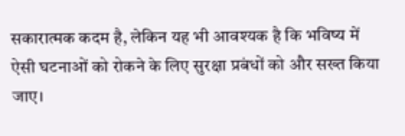सकारात्मक कदम है, लेकिन यह भी आवश्यक है कि भविष्य में ऐसी घटनाओं को रोकने के लिए सुरक्षा प्रबंधों को और सख्त किया जाए।